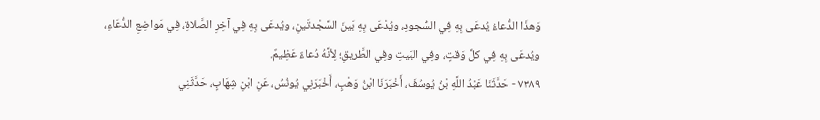وَهذَا الدُّعاءُ يُدعَى بِهِ فِي السُّجودِ، ويُدْعَى بِهِ بَينَ السَّجْدتَينِ، ويُدعَى بِهِ فِي آخِرِ الصَّلاةِ، فِي مَواضِعِ الدُّعَاءِ، ويُدعَى بِهِ فِي كلِّ وَقتٍ، وفِي البَيتِ وفِي الطَّريقِ؛ لِأنَّهُ دُعاءٌ عَظِيمٌ.
٧٣٨٩ - حَدَّثَنَا عَبْدُ اللَّهِ بْنُ يُوسُفَ، أَخْبَرَنَا ابْنُ وَهْبٍ، أَخْبَرَنِي يُونُسُ، عَنِ ابْنِ شِهَابٍ، حَدَّثَنِي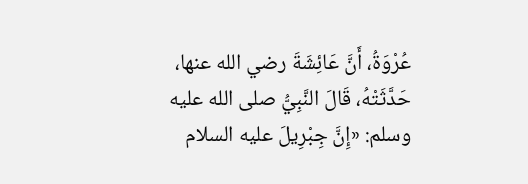عُرْوَةُ، أَنَّ عَائِشَةَ رضي الله عنها، حَدَّثَتْهُ، قَالَ النَّبِيُّ صلى الله عليه وسلم: «إِنَّ جِبْرِيلَ عليه السلام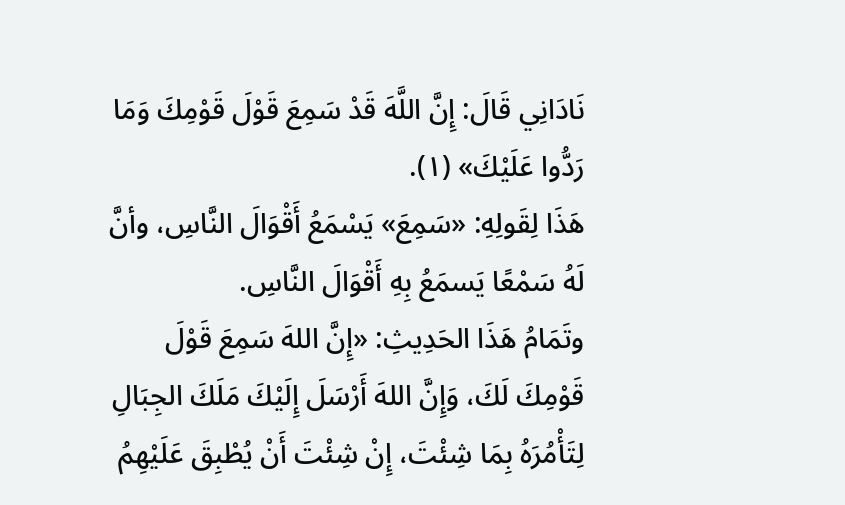نَادَانِي قَالَ: إِنَّ اللَّهَ قَدْ سَمِعَ قَوْلَ قَوْمِكَ وَمَا رَدُّوا عَلَيْكَ» (١).
هَذَا لِقَولِهِ: «سَمِعَ» يَسْمَعُ أَقْوَالَ النَّاسِ، وأنَّ لَهُ سَمْعًا يَسمَعُ بِهِ أَقْوَالَ النَّاسِ.
وتَمَامُ هَذَا الحَدِيثِ: «إِنَّ اللهَ سَمِعَ قَوْلَ قَوْمِكَ لَكَ، وَإِنَّ اللهَ أَرْسَلَ إِلَيْكَ مَلَكَ الجِبَالِ لِتَأْمُرَهُ بِمَا شِئْتَ، إِنْ شِئْتَ أَنْ يُطْبِقَ عَلَيْهِمُ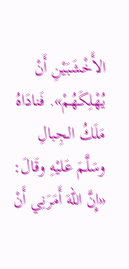الأَخْشَبَيْنِ أَنْ يُهْلِكَهُمْ». فَنادَاهُ مَلَكُ الجِبالِ وسَلَّمَ عَليْهِ وقَالَ: «إِنَّ اللهَ أَمَرَنِي أَنْ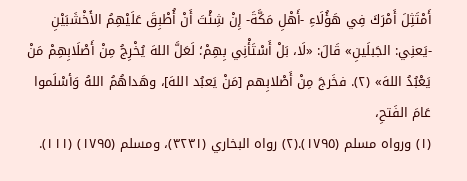أَمْتَثِلَ أَمْرَكَ فِي هَؤُلَاءِ -أَهْلِ مَكَّةَ- إِنْ شِئْتَ أَنْ أُطْبِقَ عَلَيْهِمُ الأَخْشَبَيْنِ -يَعنِي: الجَبلَينِ» قَالَ: «لَا، بَلْ أَسْتَأْنِي بِهِمْ؛ لَعَلَّ اللهَ يُخْرِجُ مِنْ أَصْلَابِهِمْ مَنْ يَعْبُدُ اللهَ» (٢). فخَرجَ مِنْ أَصْلابِهم [مَنْ يَعبُد اللهَ]، وهَداهُمُ اللهُ وَأسْلَموا عَامَ الفَتحِ،
(١) ورواه مسلم (١٧٩٥).(٢) رواه البخاري (٣٢٣١)، ومسلم (١٧٩٥) (١١١).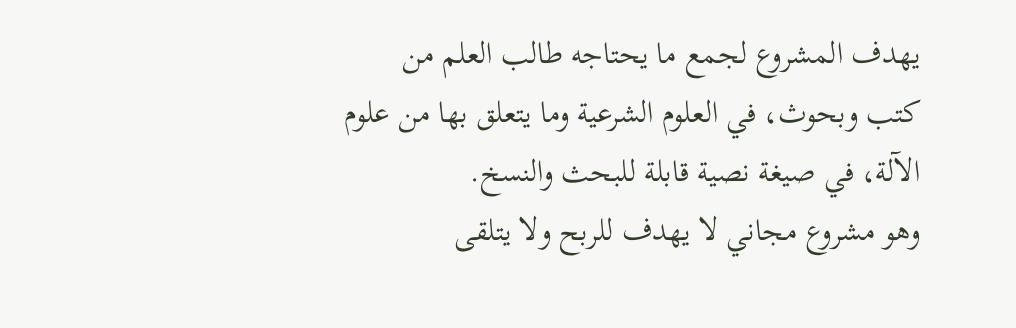يهدف المشروع لجمع ما يحتاجه طالب العلم من كتب وبحوث، في العلوم الشرعية وما يتعلق بها من علوم الآلة، في صيغة نصية قابلة للبحث والنسخ.
وهو مشروع مجاني لا يهدف للربح ولا يتلقى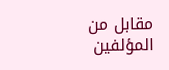مقابل من المؤلفين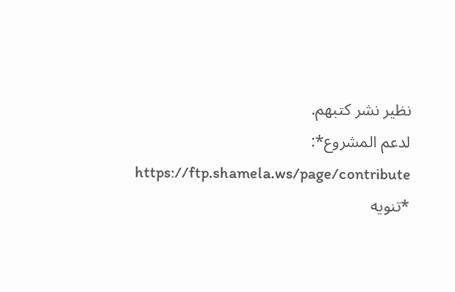نظير نشر كتبهم.
لدعم المشروع*: https://ftp.shamela.ws/page/contribute
*تنويه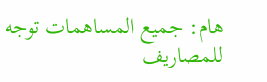هام: جميع المساهمات توجه للمصاريف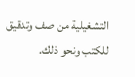التشغيلية من صف وتدقيق للكتب ونحو ذلك.